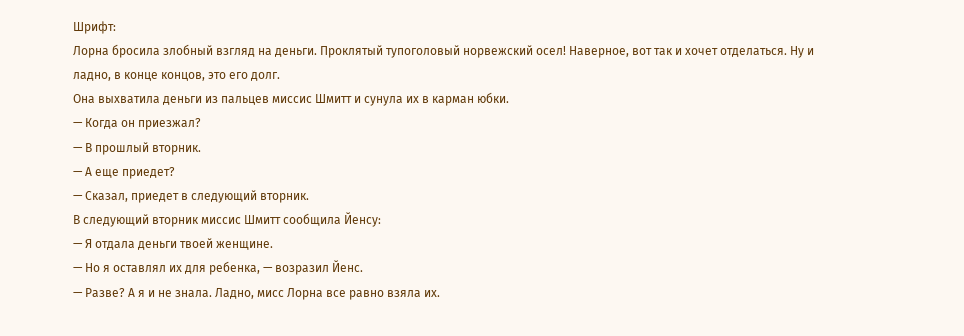Шрифт:
Лорна бросила злобный взгляд на деньги. Проклятый тупоголовый норвежский осел! Наверное, вот так и хочет отделаться. Ну и ладно, в конце концов, это его долг.
Она выхватила деньги из пальцев миссис Шмитт и сунула их в карман юбки.
— Когда он приезжал?
— В прошлый вторник.
— А еще приедет?
— Сказал, приедет в следующий вторник.
В следующий вторник миссис Шмитт сообщила Йенсу:
— Я отдала деньги твоей женщине.
— Но я оставлял их для ребенка, — возразил Йенс.
— Разве? А я и не знала. Ладно, мисс Лорна все равно взяла их.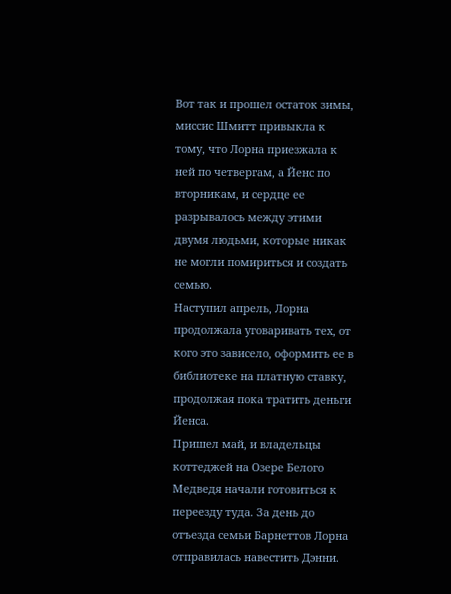Вот так и прошел остаток зимы, миссис Шмитт привыкла к тому, что Лорна приезжала к ней по четвергам, а Йенс по вторникам, и сердце ее разрывалось между этими двумя людьми, которые никак не могли помириться и создать семью.
Наступил апрель, Лорна продолжала уговаривать тех, от кого это зависело, оформить ее в библиотеке на платную ставку, продолжая пока тратить деньги Йенса.
Пришел май, и владельцы коттеджей на Озере Белого Медведя начали готовиться к переезду туда. За день до отъезда семьи Барнеттов Лорна отправилась навестить Дэнни.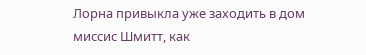Лорна привыкла уже заходить в дом миссис Шмитт, как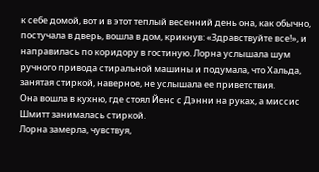к себе домой, вот и в этот теплый весенний день она, как обычно, постучала в дверь, вошла в дом, крикнув: «Здравствуйте все!», и направилась по коридору в гостиную. Лорна услышала шум ручного привода стиральной машины и подумала, что Хальда, занятая стиркой, наверное, не услышала ее приветствия.
Она вошла в кухню, где стоял Йенс с Дэнни на руках, а миссис Шмитт занималась стиркой.
Лорна замерла, чувствуя,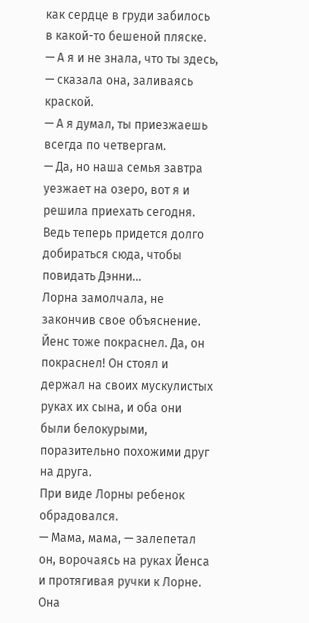как сердце в груди забилось в какой-то бешеной пляске.
— А я и не знала, что ты здесь, — сказала она, заливаясь краской.
— А я думал, ты приезжаешь всегда по четвергам.
— Да, но наша семья завтра уезжает на озеро, вот я и решила приехать сегодня. Ведь теперь придется долго добираться сюда, чтобы повидать Дэнни…
Лорна замолчала, не закончив свое объяснение. Йенс тоже покраснел. Да, он покраснел! Он стоял и держал на своих мускулистых руках их сына, и оба они были белокурыми, поразительно похожими друг на друга.
При виде Лорны ребенок обрадовался.
— Мама, мама, — залепетал он, ворочаясь на руках Йенса и протягивая ручки к Лорне. Она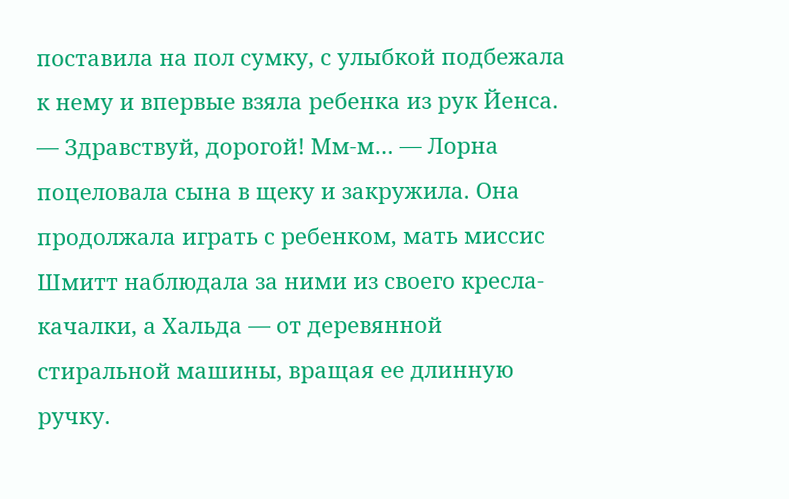поставила на пол сумку, с улыбкой подбежала к нему и впервые взяла ребенка из рук Йенса.
— Здравствуй, дорогой! Мм-м… — Лорна поцеловала сына в щеку и закружила. Она продолжала играть с ребенком, мать миссис Шмитт наблюдала за ними из своего кресла-качалки, а Хальда — от деревянной стиральной машины, вращая ее длинную ручку.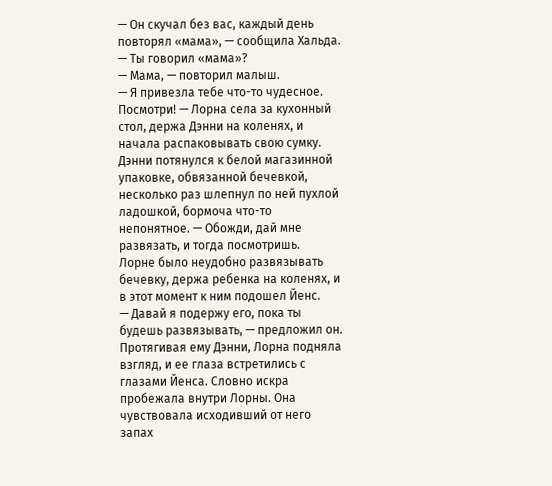— Он скучал без вас, каждый день повторял «мама», — сообщила Хальда.
— Ты говорил «мама»?
— Мама, — повторил малыш.
— Я привезла тебе что-то чудесное. Посмотри! — Лорна села за кухонный стол, держа Дэнни на коленях, и начала распаковывать свою сумку. Дэнни потянулся к белой магазинной упаковке, обвязанной бечевкой, несколько раз шлепнул по ней пухлой ладошкой, бормоча что-то непонятное. — Обожди, дай мне развязать, и тогда посмотришь.
Лорне было неудобно развязывать бечевку, держа ребенка на коленях, и в этот момент к ним подошел Йенс.
— Давай я подержу его, пока ты будешь развязывать, — предложил он.
Протягивая ему Дэнни, Лорна подняла взгляд, и ее глаза встретились с глазами Йенса. Словно искра пробежала внутри Лорны. Она чувствовала исходивший от него запах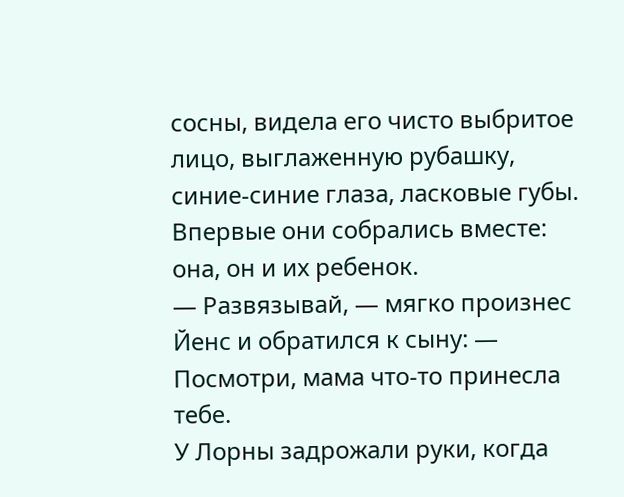сосны, видела его чисто выбритое лицо, выглаженную рубашку, синие-синие глаза, ласковые губы. Впервые они собрались вместе: она, он и их ребенок.
— Развязывай, — мягко произнес Йенс и обратился к сыну: — Посмотри, мама что-то принесла тебе.
У Лорны задрожали руки, когда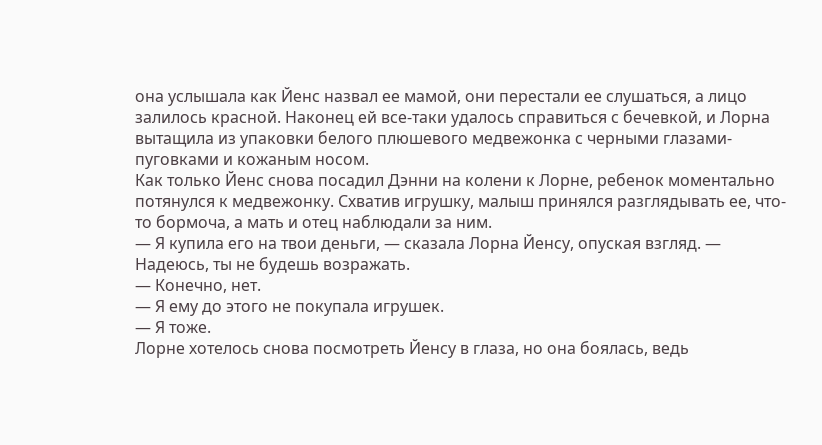она услышала как Йенс назвал ее мамой, они перестали ее слушаться, а лицо залилось красной. Наконец ей все-таки удалось справиться с бечевкой, и Лорна вытащила из упаковки белого плюшевого медвежонка с черными глазами-пуговками и кожаным носом.
Как только Йенс снова посадил Дэнни на колени к Лорне, ребенок моментально потянулся к медвежонку. Схватив игрушку, малыш принялся разглядывать ее, что-то бормоча, а мать и отец наблюдали за ним.
— Я купила его на твои деньги, — сказала Лорна Йенсу, опуская взгляд. — Надеюсь, ты не будешь возражать.
— Конечно, нет.
— Я ему до этого не покупала игрушек.
— Я тоже.
Лорне хотелось снова посмотреть Йенсу в глаза, но она боялась, ведь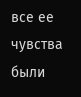все ее чувства были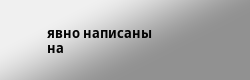явно написаны на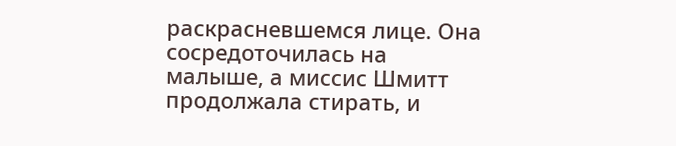раскрасневшемся лице. Она сосредоточилась на малыше, а миссис Шмитт продолжала стирать, и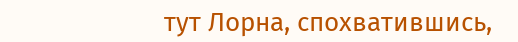тут Лорна, спохватившись,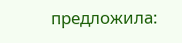предложила: